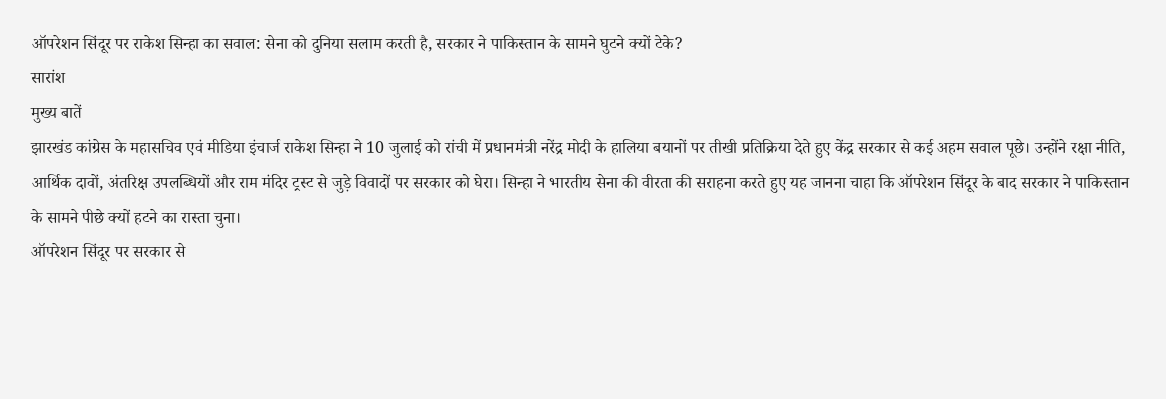ऑपरेशन सिंदूर पर राकेश सिन्हा का सवाल: सेना को दुनिया सलाम करती है, सरकार ने पाकिस्तान के सामने घुटने क्यों टेके?
सारांश
मुख्य बातें
झारखंड कांग्रेस के महासचिव एवं मीडिया इंचार्ज राकेश सिन्हा ने 10 जुलाई को रांची में प्रधानमंत्री नरेंद्र मोदी के हालिया बयानों पर तीखी प्रतिक्रिया देते हुए केंद्र सरकार से कई अहम सवाल पूछे। उन्होंने रक्षा नीति, आर्थिक दावों, अंतरिक्ष उपलब्धियों और राम मंदिर ट्रस्ट से जुड़े विवादों पर सरकार को घेरा। सिन्हा ने भारतीय सेना की वीरता की सराहना करते हुए यह जानना चाहा कि ऑपरेशन सिंदूर के बाद सरकार ने पाकिस्तान के सामने पीछे क्यों हटने का रास्ता चुना।
ऑपरेशन सिंदूर पर सरकार से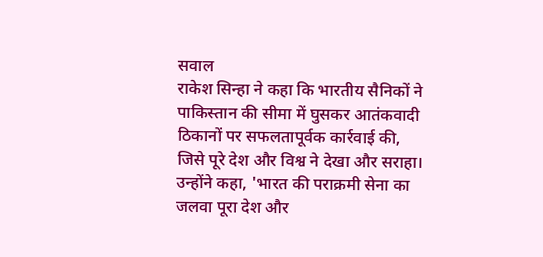सवाल
राकेश सिन्हा ने कहा कि भारतीय सैनिकों ने पाकिस्तान की सीमा में घुसकर आतंकवादी ठिकानों पर सफलतापूर्वक कार्रवाई की, जिसे पूरे देश और विश्व ने देखा और सराहा। उन्होंने कहा, 'भारत की पराक्रमी सेना का जलवा पूरा देश और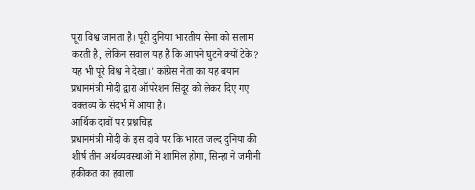पूरा विश्व जानता है। पूरी दुनिया भारतीय सेना को सलाम करती है, लेकिन सवाल यह है कि आपने घुटने क्यों टेके? यह भी पूरे विश्व ने देखा।' कांग्रेस नेता का यह बयान प्रधानमंत्री मोदी द्वारा ऑपरेशन सिंदूर को लेकर दिए गए वक्तव्य के संदर्भ में आया है।
आर्थिक दावों पर प्रश्नचिह्न
प्रधानमंत्री मोदी के इस दावे पर कि भारत जल्द दुनिया की शीर्ष तीन अर्थव्यवस्थाओं में शामिल होगा, सिन्हा ने जमीनी हकीकत का हवाला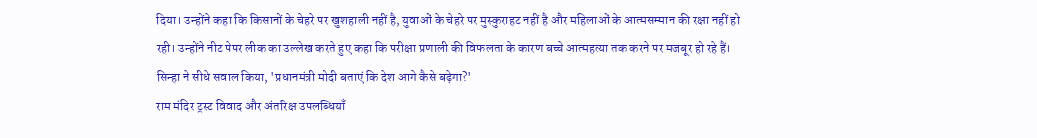दिया। उन्होंने कहा कि किसानों के चेहरे पर खुशहाली नहीं है, युवाओं के चेहरे पर मुस्कुराहट नहीं है और महिलाओं के आत्मसम्मान की रक्षा नहीं हो रही। उन्होंने नीट पेपर लीक का उल्लेख करते हुए कहा कि परीक्षा प्रणाली की विफलता के कारण बच्चे आत्महत्या तक करने पर मजबूर हो रहे हैं। सिन्हा ने सीधे सवाल किया, 'प्रधानमंत्री मोदी बताएं कि देश आगे कैसे बढ़ेगा?'
राम मंदिर ट्रस्ट विवाद और अंतरिक्ष उपलब्धियाँ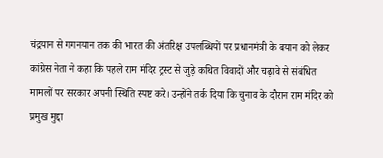चंद्रयान से गगनयान तक की भारत की अंतरिक्ष उपलब्धियों पर प्रधानमंत्री के बयान को लेकर कांग्रेस नेता ने कहा कि पहले राम मंदिर ट्रस्ट से जुड़े कथित विवादों और चढ़ावे से संबंधित मामलों पर सरकार अपनी स्थिति स्पष्ट करे। उन्होंने तर्क दिया कि चुनाव के दौरान राम मंदिर को प्रमुख मुद्दा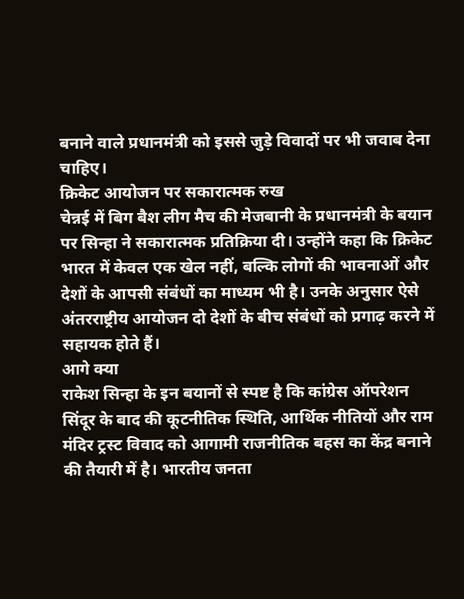बनाने वाले प्रधानमंत्री को इससे जुड़े विवादों पर भी जवाब देना चाहिए।
क्रिकेट आयोजन पर सकारात्मक रुख
चेन्नई में बिग बैश लीग मैच की मेजबानी के प्रधानमंत्री के बयान पर सिन्हा ने सकारात्मक प्रतिक्रिया दी। उन्होंने कहा कि क्रिकेट भारत में केवल एक खेल नहीं, बल्कि लोगों की भावनाओं और देशों के आपसी संबंधों का माध्यम भी है। उनके अनुसार ऐसे अंतरराष्ट्रीय आयोजन दो देशों के बीच संबंधों को प्रगाढ़ करने में सहायक होते हैं।
आगे क्या
राकेश सिन्हा के इन बयानों से स्पष्ट है कि कांग्रेस ऑपरेशन सिंदूर के बाद की कूटनीतिक स्थिति, आर्थिक नीतियों और राम मंदिर ट्रस्ट विवाद को आगामी राजनीतिक बहस का केंद्र बनाने की तैयारी में है। भारतीय जनता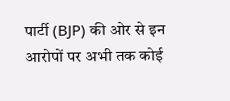पार्टी (BJP) की ओर से इन आरोपों पर अभी तक कोई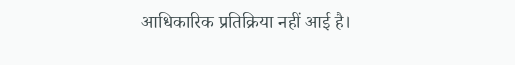आधिकारिक प्रतिक्रिया नहीं आई है।